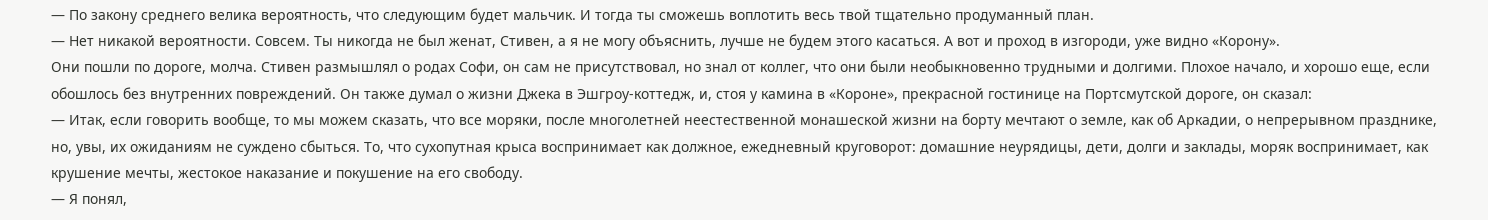— По закону среднего велика вероятность, что следующим будет мальчик. И тогда ты сможешь воплотить весь твой тщательно продуманный план.
— Нет никакой вероятности. Совсем. Ты никогда не был женат, Стивен, а я не могу объяснить, лучше не будем этого касаться. А вот и проход в изгороди, уже видно «Корону».
Они пошли по дороге, молча. Стивен размышлял о родах Софи, он сам не присутствовал, но знал от коллег, что они были необыкновенно трудными и долгими. Плохое начало, и хорошо еще, если обошлось без внутренних повреждений. Он также думал о жизни Джека в Эшгроу-коттедж, и, стоя у камина в «Короне», прекрасной гостинице на Портсмутской дороге, он сказал:
— Итак, если говорить вообще, то мы можем сказать, что все моряки, после многолетней неестественной монашеской жизни на борту мечтают о земле, как об Аркадии, о непрерывном празднике, но, увы, их ожиданиям не суждено сбыться. То, что сухопутная крыса воспринимает как должное, ежедневный круговорот: домашние неурядицы, дети, долги и заклады, моряк воспринимает, как крушение мечты, жестокое наказание и покушение на его свободу.
— Я понял,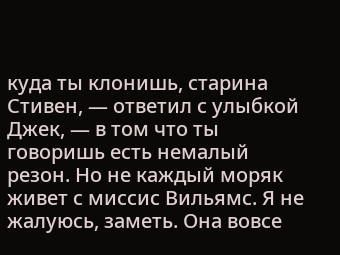куда ты клонишь, старина Стивен, — ответил с улыбкой Джек, — в том что ты говоришь есть немалый резон. Но не каждый моряк живет с миссис Вильямс. Я не жалуюсь, заметь. Она вовсе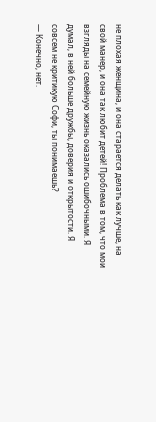не плохая женщина, и она старается делать как лучше, на свой манер, и она так любит детей! Проблема в том, что мои взгляды на семейную жизнь оказались ошибочными. Я думал, в ней больше дружбы, доверия и открытости. Я совсем не критикую Софи, ты понимаешь?
— Конечно, нет.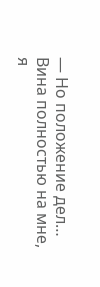— Но положение дел… Вина полностью на мне, я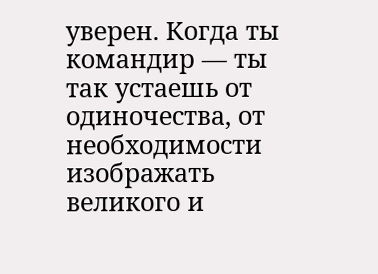уверен. Когда ты командир — ты так устаешь от одиночества, от необходимости изображать великого и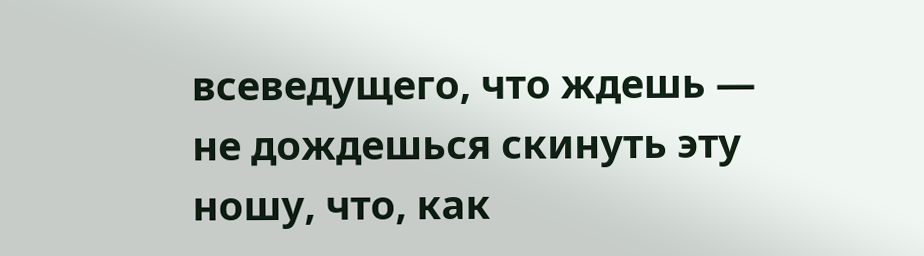всеведущего, что ждешь — не дождешься скинуть эту ношу, что, как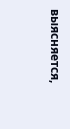выясняется,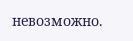невозможно.